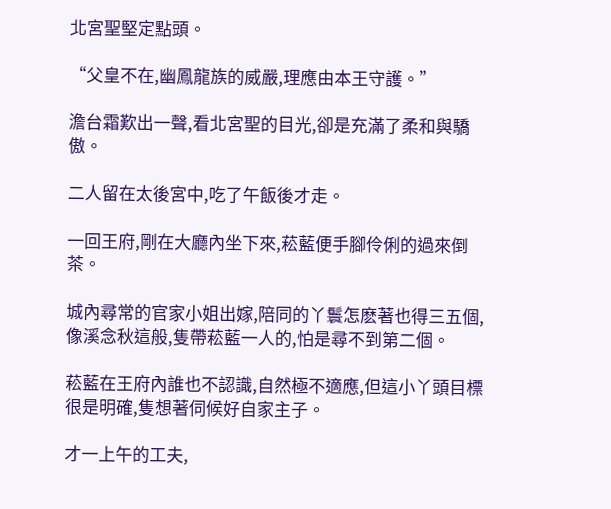北宮聖堅定點頭。

“父皇不在,幽鳳龍族的威嚴,理應由本王守護。”

澹台霜歎出一聲,看北宮聖的目光,卻是充滿了柔和與驕傲。

二人留在太後宮中,吃了午飯後才走。

一回王府,剛在大廳內坐下來,菘藍便手腳伶俐的過來倒茶。

城內尋常的官家小姐出嫁,陪同的丫鬟怎麽著也得三五個,像溪念秋這般,隻帶菘藍一人的,怕是尋不到第二個。

菘藍在王府內誰也不認識,自然極不適應,但這小丫頭目標很是明確,隻想著伺候好自家主子。

才一上午的工夫,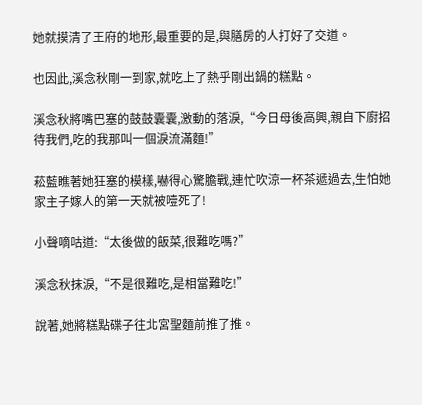她就摸清了王府的地形,最重要的是,與膳房的人打好了交道。

也因此,溪念秋剛一到家,就吃上了熱乎剛出鍋的糕點。

溪念秋將嘴巴塞的鼓鼓囊囊,激動的落淚,“今日母後高興,親自下廚招待我們,吃的我那叫一個淚流滿麵!”

菘藍瞧著她狂塞的模樣,嚇得心驚膽戰,連忙吹涼一杯茶遞過去,生怕她家主子嫁人的第一天就被噎死了!

小聲嘀咕道:“太後做的飯菜,很難吃嗎?”

溪念秋抹淚,“不是很難吃,是相當難吃!”

說著,她將糕點碟子往北宮聖麵前推了推。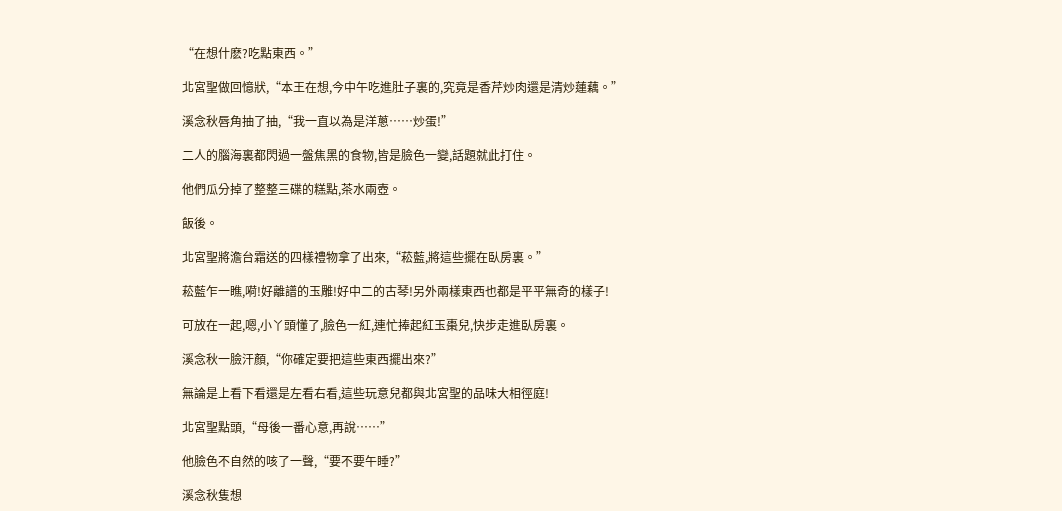“在想什麽?吃點東西。”

北宮聖做回憶狀,“本王在想,今中午吃進肚子裏的,究竟是香芹炒肉還是清炒蓮藕。”

溪念秋唇角抽了抽,“我一直以為是洋蔥……炒蛋!”

二人的腦海裏都閃過一盤焦黑的食物,皆是臉色一變,話題就此打住。

他們瓜分掉了整整三碟的糕點,茶水兩壺。

飯後。

北宮聖將澹台霜送的四樣禮物拿了出來,“菘藍,將這些擺在臥房裏。”

菘藍乍一瞧,嗬!好離譜的玉雕!好中二的古琴!另外兩樣東西也都是平平無奇的樣子!

可放在一起,嗯,小丫頭懂了,臉色一紅,連忙捧起紅玉棗兒,快步走進臥房裏。

溪念秋一臉汗顏,“你確定要把這些東西擺出來?”

無論是上看下看還是左看右看,這些玩意兒都與北宮聖的品味大相徑庭!

北宮聖點頭,“母後一番心意,再說……”

他臉色不自然的咳了一聲,“要不要午睡?”

溪念秋隻想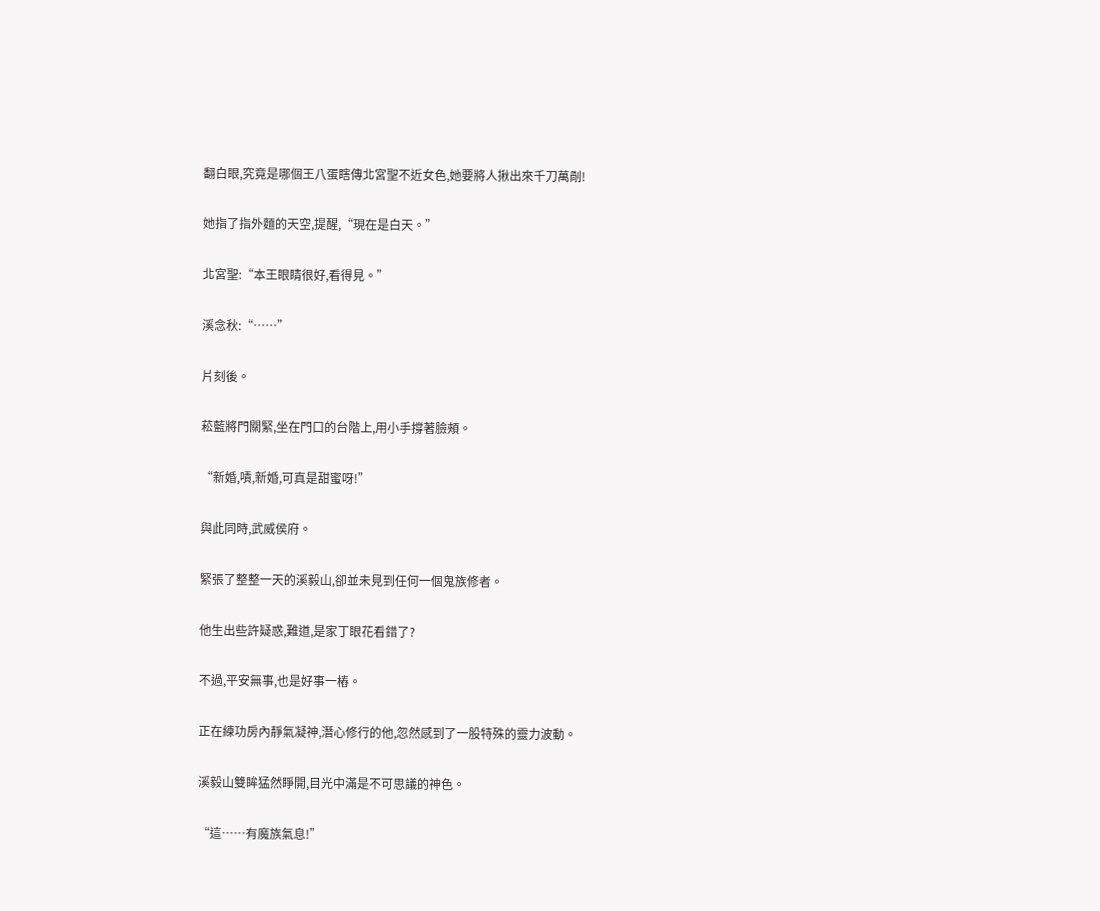翻白眼,究竟是哪個王八蛋瞎傳北宮聖不近女色,她要將人揪出來千刀萬剮!

她指了指外麵的天空,提醒,“現在是白天。”

北宮聖:“本王眼睛很好,看得見。”

溪念秋:“……”

片刻後。

菘藍將門關緊,坐在門口的台階上,用小手撐著臉頰。

“新婚,嘖,新婚,可真是甜蜜呀!”

與此同時,武威侯府。

緊張了整整一天的溪毅山,卻並未見到任何一個鬼族修者。

他生出些許疑惑,難道,是家丁眼花看錯了?

不過,平安無事,也是好事一樁。

正在練功房內靜氣凝神,潛心修行的他,忽然感到了一股特殊的靈力波動。

溪毅山雙眸猛然睜開,目光中滿是不可思議的神色。

“這……有魔族氣息!”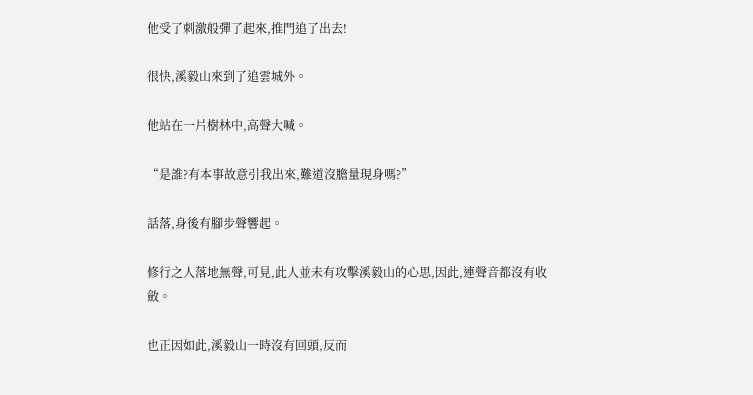他受了刺激般彈了起來,推門追了出去!

很快,溪毅山來到了追雲城外。

他站在一片樹林中,高聲大喊。

“是誰?有本事故意引我出來,難道沒膽量現身嗎?”

話落,身後有腳步聲響起。

修行之人落地無聲,可見,此人並未有攻擊溪毅山的心思,因此,連聲音都沒有收斂。

也正因如此,溪毅山一時沒有回頭,反而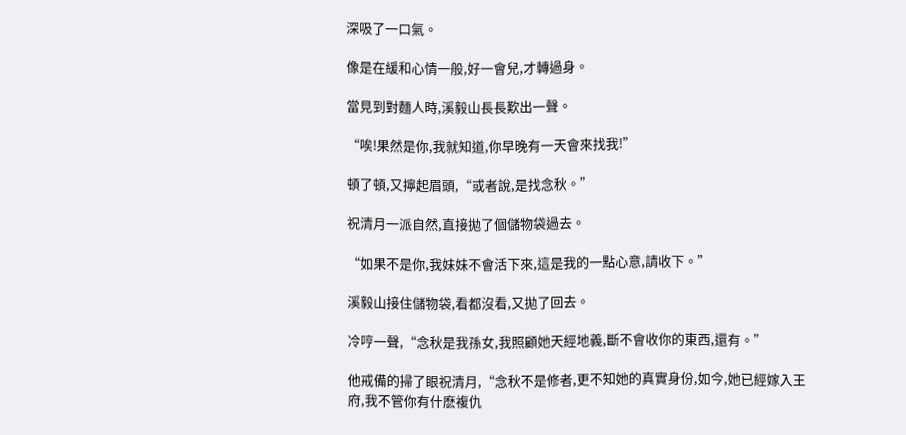深吸了一口氣。

像是在緩和心情一般,好一會兒,才轉過身。

當見到對麵人時,溪毅山長長歎出一聲。

“唉!果然是你,我就知道,你早晚有一天會來找我!”

頓了頓,又擰起眉頭,“或者說,是找念秋。”

祝清月一派自然,直接拋了個儲物袋過去。

“如果不是你,我妹妹不會活下來,這是我的一點心意,請收下。”

溪毅山接住儲物袋,看都沒看,又拋了回去。

冷哼一聲,“念秋是我孫女,我照顧她天經地義,斷不會收你的東西,還有。”

他戒備的掃了眼祝清月,“念秋不是修者,更不知她的真實身份,如今,她已經嫁入王府,我不管你有什麽複仇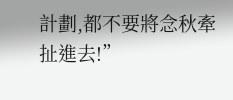計劃,都不要將念秋牽扯進去!”